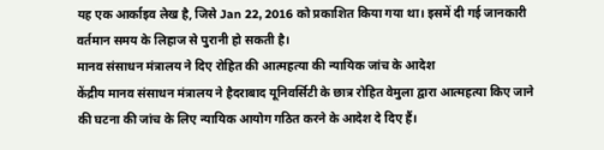यह एक आर्काइव लेख है, जिसे Jan 22, 2016 को प्रकाशित किया गया था। इसमें दी गई जानकारी वर्तमान समय के लिहाज से पुरानी हो सकती है।
मानव संसाधन मंत्रालय ने दिए रोहित की आत्महत्या की न्यायिक जांच के आदेश
केंद्रीय मानव संसाधन मंत्रालय ने हैदराबाद यूनिवर्सिटी के छात्र रोहित वेमुला द्वारा आत्महत्या किए जाने की घटना की जांच के लिए न्यायिक आयोग गठित करने के आदेश दे दिए हैं।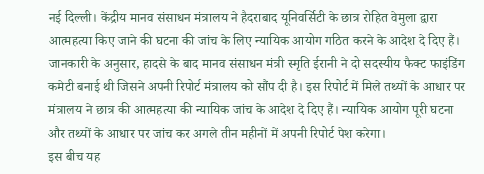नई दिल्ली। केंद्रीय मानव संसाधन मंत्रालय ने हैदराबाद यूनिवर्सिटी के छात्र रोहित वेमुला द्वारा आत्महत्या किए जाने की घटना की जांच के लिए न्यायिक आयोग गठित करने के आदेश दे दिए हैं।
जानकारी के अनुसार, हादसे के बाद मानव संसाधन मंत्री स्मृति ईरानी ने दो सदस्यीय फैक्ट फाइंडिंग कमेटी बनाई थी जिसने अपनी रिपोर्ट मंत्रालय को सौंप दी है। इस रिपोर्ट में मिले तथ्यों के आधार पर मंत्रालय ने छात्र की आत्महत्या की न्यायिक जांच के आदेश दे दिए हैं। न्यायिक आयोग पूरी घटना और तथ्यों के आधार पर जांच कर अगले तीन महीनों में अपनी रिपोर्ट पेश करेगा।
इस बीच यह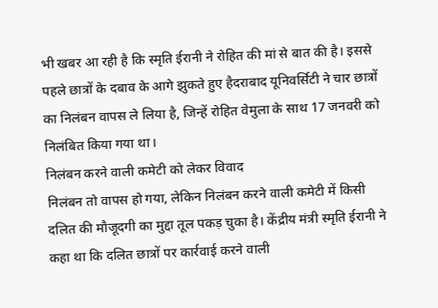भी खबर आ रही है कि स्मृति ईरानी ने रोहित की मां से बात की है। इससे पहले छात्रों के दबाव के आगे झुकते हुए हैदराबाद यूनिवर्सिटी ने चार छात्रों का निलंबन वापस ले लिया है, जिन्हें रोहित वेमुला के साथ 17 जनवरी को निलंबित किया गया था।
निलंबन करने वाली कमेटी को लेकर विवाद
निलंबन तो वापस हो गया, लेकिन निलंबन करने वाली कमेटी में किसी दलित की मौजूदगी का मुद्दा तूल पकड़ चुका है। केंद्रीय मंत्री स्मृति ईरानी ने कहा था कि दलित छात्रों पर कार्रवाई करने वाली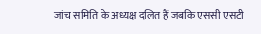जांच समिति के अध्यक्ष दलित हैं जबकि एससी एसटी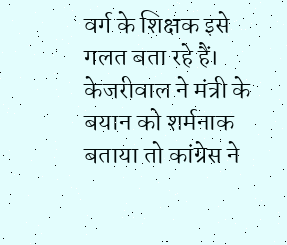वर्ग के शिक्षक इसे गलत बता रहे हैं। केजरीवाल ने मंत्री के बयान को शर्मनाक बताया तो कांग्रेस ने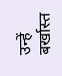उन्हें बर्खास्त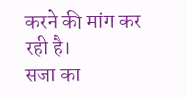करने की मांग कर रही है।
सजा का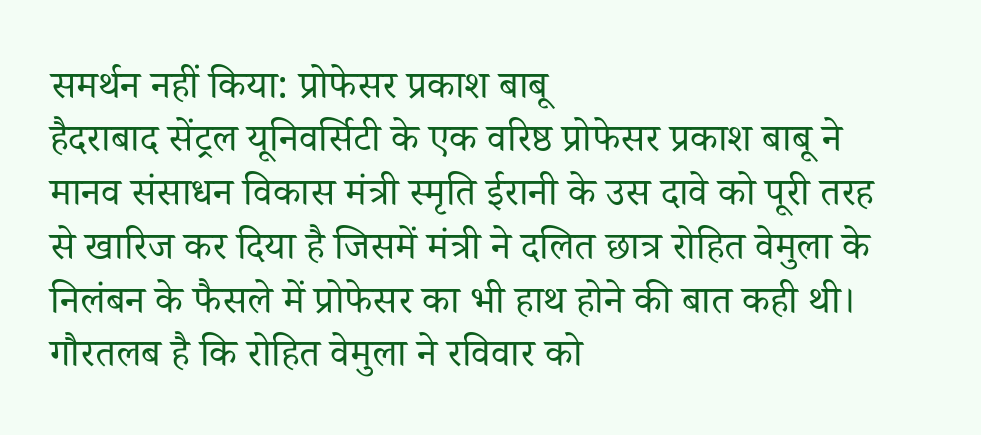समर्थन नहीं किया: प्रोफेसर प्रकाश बाबू
हैदराबाद सेंट्रल यूनिवर्सिटी के एक वरिष्ठ प्रोफेसर प्रकाश बाबू ने मानव संसाधन विकास मंत्री स्मृति ईरानी के उस दावे को पूरी तरह से खारिज कर दिया है जिसमें मंत्री ने दलित छात्र रोहित वेमुला के निलंबन के फैसले में प्रोफेसर का भी हाथ होने की बात कही थी। गौरतलब है कि रोहित वेमुला ने रविवार को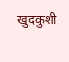खुदकुशी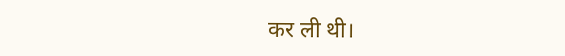कर ली थी।